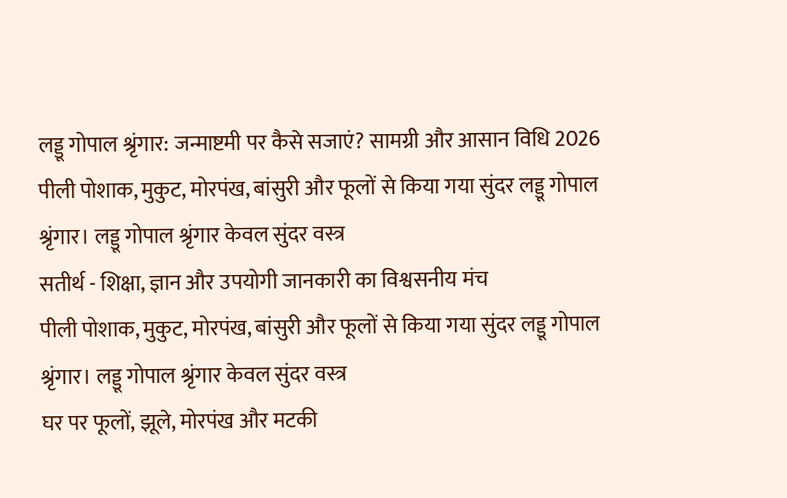लड्डू गोपाल श्रृंगार: जन्माष्टमी पर कैसे सजाएं? सामग्री और आसान विधि 2026
पीली पोशाक, मुकुट, मोरपंख, बांसुरी और फूलों से किया गया सुंदर लड्डू गोपाल श्रृंगार। लड्डू गोपाल श्रृंगार केवल सुंदर वस्त्र
सतीर्थ - शिक्षा, ज्ञान और उपयोगी जानकारी का विश्वसनीय मंच
पीली पोशाक, मुकुट, मोरपंख, बांसुरी और फूलों से किया गया सुंदर लड्डू गोपाल श्रृंगार। लड्डू गोपाल श्रृंगार केवल सुंदर वस्त्र
घर पर फूलों, झूले, मोरपंख और मटकी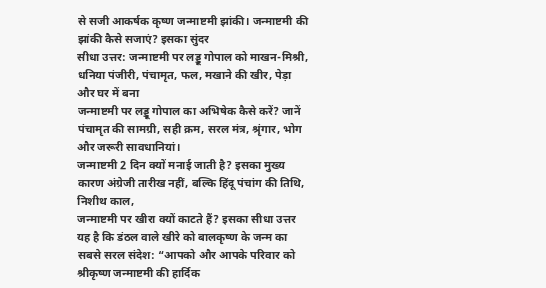से सजी आकर्षक कृष्ण जन्माष्टमी झांकी। जन्माष्टमी की झांकी कैसे सजाएं? इसका सुंदर
सीधा उत्तर: जन्माष्टमी पर लड्डू गोपाल को माखन-मिश्री, धनिया पंजीरी, पंचामृत, फल, मखाने की खीर, पेड़ा और घर में बना
जन्माष्टमी पर लड्डू गोपाल का अभिषेक कैसे करें? जानें पंचामृत की सामग्री, सही क्रम, सरल मंत्र, श्रृंगार, भोग और जरूरी सावधानियां।
जन्माष्टमी 2 दिन क्यों मनाई जाती है? इसका मुख्य कारण अंग्रेजी तारीख नहीं, बल्कि हिंदू पंचांग की तिथि, निशीथ काल,
जन्माष्टमी पर खीरा क्यों काटते हैं? इसका सीधा उत्तर यह है कि डंठल वाले खीरे को बालकृष्ण के जन्म का
सबसे सरल संदेश: “आपको और आपके परिवार को श्रीकृष्ण जन्माष्टमी की हार्दिक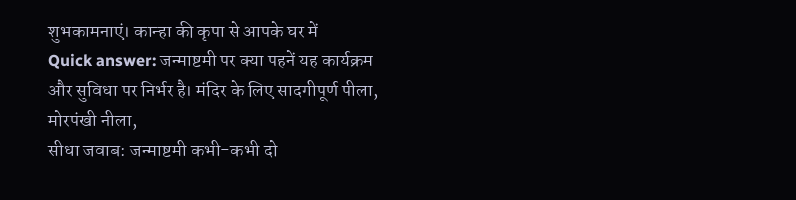शुभकामनाएं। कान्हा की कृपा से आपके घर में
Quick answer: जन्माष्टमी पर क्या पहनें यह कार्यक्रम और सुविधा पर निर्भर है। मंदिर के लिए सादगीपूर्ण पीला, मोरपंखी नीला,
सीधा जवाब: जन्माष्टमी कभी-कभी दो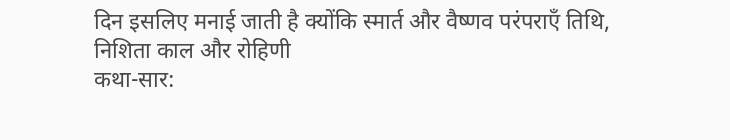दिन इसलिए मनाई जाती है क्योंकि स्मार्त और वैष्णव परंपराएँ तिथि, निशिता काल और रोहिणी
कथा-सार: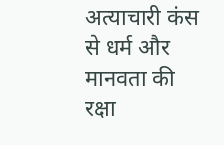अत्याचारी कंस से धर्म और मानवता की रक्षा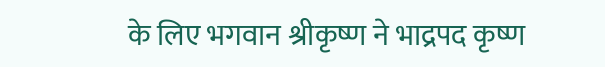के लिए भगवान श्रीकृष्ण ने भाद्रपद कृष्ण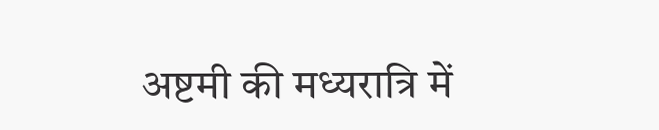अष्टमी की मध्यरात्रि में